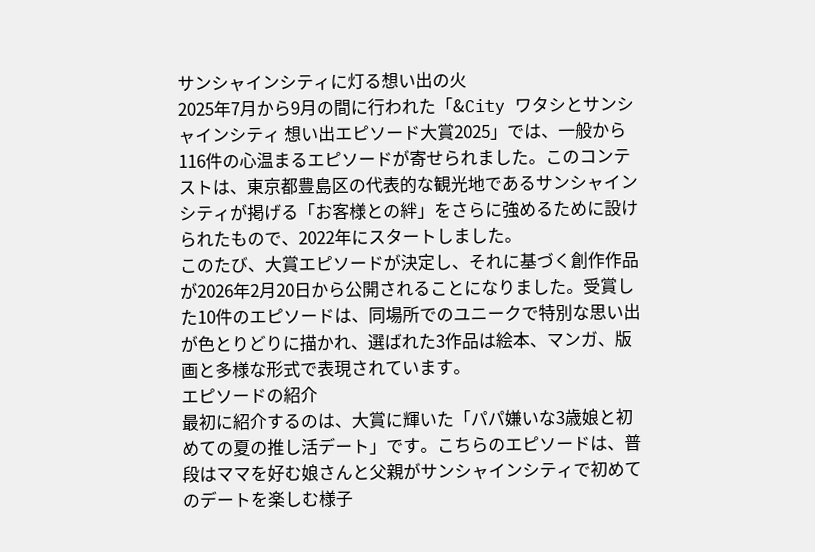サンシャインシティに灯る想い出の火
2025年7月から9月の間に行われた「&City ワタシとサンシャインシティ 想い出エピソード大賞2025」では、一般から116件の心温まるエピソードが寄せられました。このコンテストは、東京都豊島区の代表的な観光地であるサンシャインシティが掲げる「お客様との絆」をさらに強めるために設けられたもので、2022年にスタートしました。
このたび、大賞エピソードが決定し、それに基づく創作作品が2026年2月20日から公開されることになりました。受賞した10件のエピソードは、同場所でのユニークで特別な思い出が色とりどりに描かれ、選ばれた3作品は絵本、マンガ、版画と多様な形式で表現されています。
エピソードの紹介
最初に紹介するのは、大賞に輝いた「パパ嫌いな3歳娘と初めての夏の推し活デート」です。こちらのエピソードは、普段はママを好む娘さんと父親がサンシャインシティで初めてのデートを楽しむ様子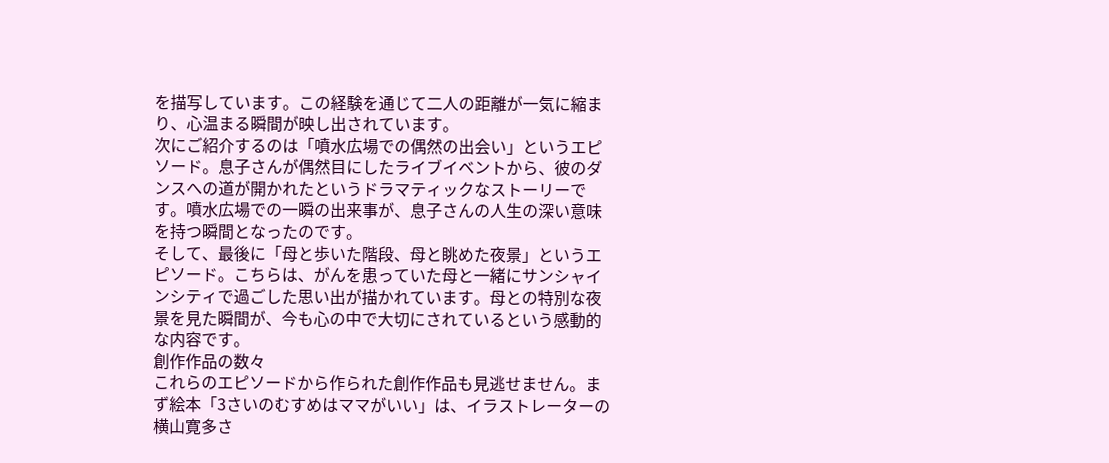を描写しています。この経験を通じて二人の距離が一気に縮まり、心温まる瞬間が映し出されています。
次にご紹介するのは「噴水広場での偶然の出会い」というエピソード。息子さんが偶然目にしたライブイベントから、彼のダンスへの道が開かれたというドラマティックなストーリーです。噴水広場での一瞬の出来事が、息子さんの人生の深い意味を持つ瞬間となったのです。
そして、最後に「母と歩いた階段、母と眺めた夜景」というエピソード。こちらは、がんを患っていた母と一緒にサンシャインシティで過ごした思い出が描かれています。母との特別な夜景を見た瞬間が、今も心の中で大切にされているという感動的な内容です。
創作作品の数々
これらのエピソードから作られた創作作品も見逃せません。まず絵本「3さいのむすめはママがいい」は、イラストレーターの横山寛多さ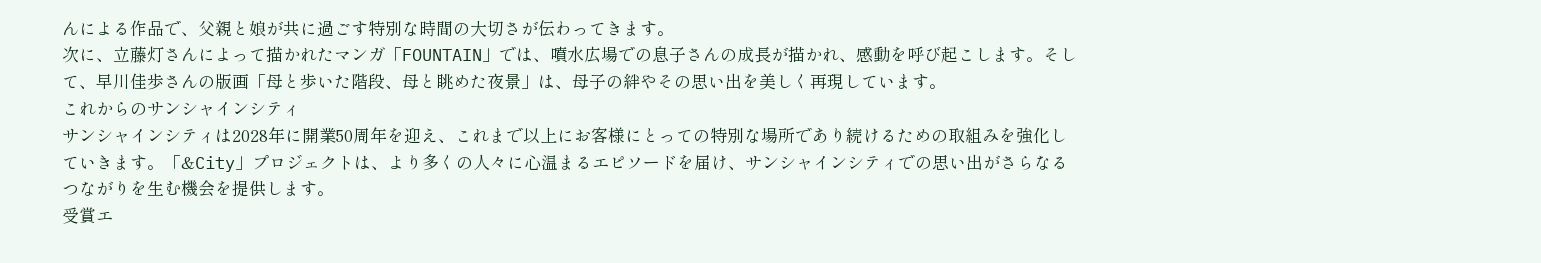んによる作品で、父親と娘が共に過ごす特別な時間の大切さが伝わってきます。
次に、立藤灯さんによって描かれたマンガ「FOUNTAIN」では、噴水広場での息子さんの成長が描かれ、感動を呼び起こします。そして、早川佳歩さんの版画「母と歩いた階段、母と眺めた夜景」は、母子の絆やその思い出を美しく再現しています。
これからのサンシャインシティ
サンシャインシティは2028年に開業50周年を迎え、これまで以上にお客様にとっての特別な場所であり続けるための取組みを強化していきます。「&City」プロジェクトは、より多くの人々に心温まるエピソードを届け、サンシャインシティでの思い出がさらなるつながりを生む機会を提供します。
受賞エ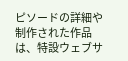ピソードの詳細や制作された作品は、特設ウェブサ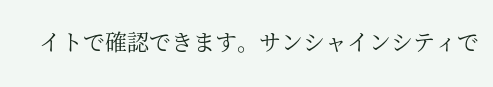イトで確認できます。サンシャインシティで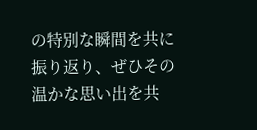の特別な瞬間を共に振り返り、ぜひその温かな思い出を共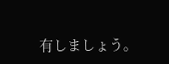有しましょう。